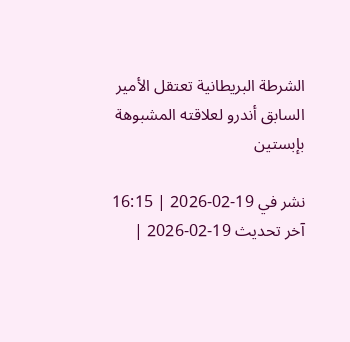الشرطة البريطانية تعتقل الأمير السابق أندرو لعلاقته المشبوهة بإبستين

نشر في 19-02-2026 | 16:15
آخر تحديث 19-02-2026 |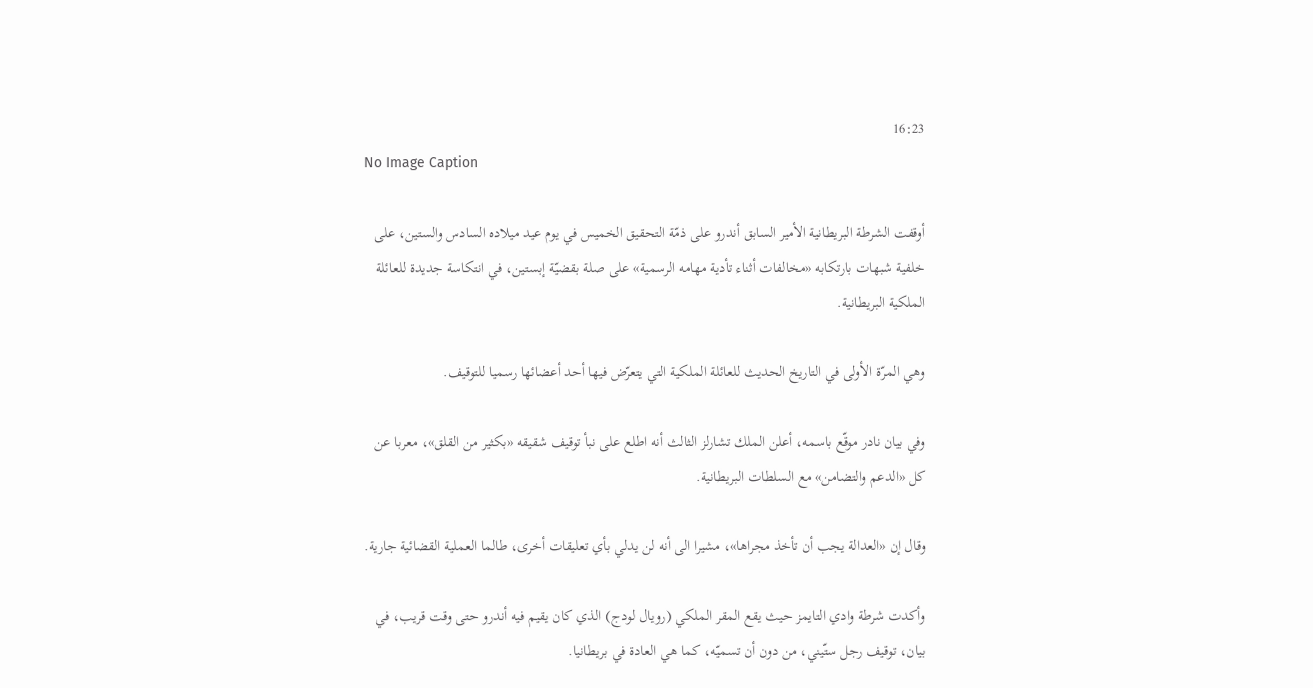16:23
No Image Caption

أوقفت الشرطة البريطانية الأمير السابق أندرو على ذمّة التحقيق الخميس في يوم عيد ميلاده السادس والستين، على خلفية شبهات بارتكابه «مخالفات أثناء تأدية مهامه الرسمية» على صلة بقضيّة إبستين، في انتكاسة جديدة للعائلة الملكية البريطانية.

وهي المرّة الأولى في التاريخ الحديث للعائلة الملكية التي يتعرّض فيها أحد أعضائها رسميا للتوقيف.

وفي بيان نادر موقّع باسمه، أعلن الملك تشارلز الثالث أنه اطلع على نبأ توقيف شقيقه «بكثير من القلق»، معربا عن كل «الدعم والتضامن» مع السلطات البريطانية.

وقال إن «العدالة يجب أن تأخذ مجراها»، مشيرا الى أنه لن يدلي بأي تعليقات أخرى، طالما العملية القضائية جارية.

وأكدت شرطة وادي التايمز حيث يقع المقر الملكي (رويال لودج) الذي كان يقيم فيه أندرو حتى وقت قريب، في بيان، توقيف رجل ستّيني، من دون أن تسميّه، كما هي العادة في بريطانيا.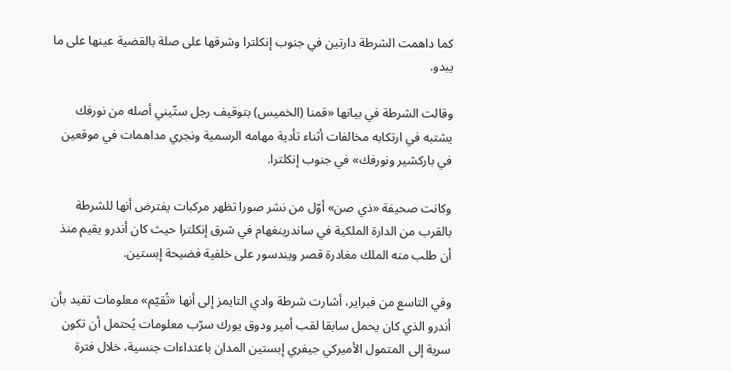كما داهمت الشرطة دارتين في جنوب إنكلترا وشرقها على صلة بالقضية عينها على ما يبدو.

وقالت الشرطة في بيانها «قمنا (الخميس) بتوقيف رجل ستّيني أصله من نورفك يشتبه في ارتكابه مخالفات أثناء تأدية مهامه الرسمية ونجري مداهمات في موقعين في باركشير ونورفك» في جنوب إنكلترا.

وكانت صحيفة «ذي صن» أوّل من نشر صورا تظهر مركبات يفترض أنها للشرطة بالقرب من الدارة الملكية في ساندرينغهام في شرق إنكلترا حيث كان أندرو يقيم منذ أن طلب منه الملك مغادرة قصر ويندسور على خلفية فضيحة إبستين.

وفي التاسع من فبراير، أشارت شرطة وادي التايمز إلى أنها «تُقيّم» معلومات تفيد بأن أندرو الذي كان يحمل سابقا لقب أمير ودوق يورك سرّب معلومات يُحتمل أن تكون سرية إلى المتمول الأميركي جيفري إبستين المدان باعتداءات جنسية، خلال فترة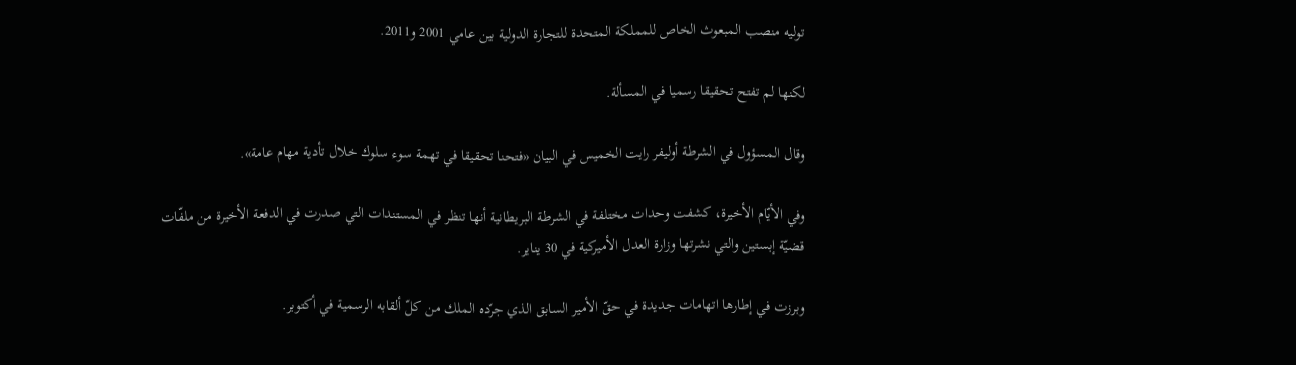توليه منصب المبعوث الخاص للمملكة المتحدة للتجارة الدولية بين عامي 2001 و2011.

لكنها لم تفتح تحقيقا رسميا في المسألة.

وقال المسؤول في الشرطة أوليفر رايت الخميس في البيان «فتحنا تحقيقا في تهمة سوء سلوك خلال تأدية مهام عامة».

وفي الأيّام الأخيرة، كشفت وحدات مختلفة في الشرطة البريطانية أنها تنظر في المستندات التي صدرت في الدفعة الأخيرة من ملفّات قضيّة إبستين والتي نشرتها وزارة العدل الأميركية في 30 يناير.

وبرزت في إطارها اتهامات جديدة في حقّ الأمير السابق الذي جرّده الملك من كلّ ألقابه الرسمية في أكتوبر.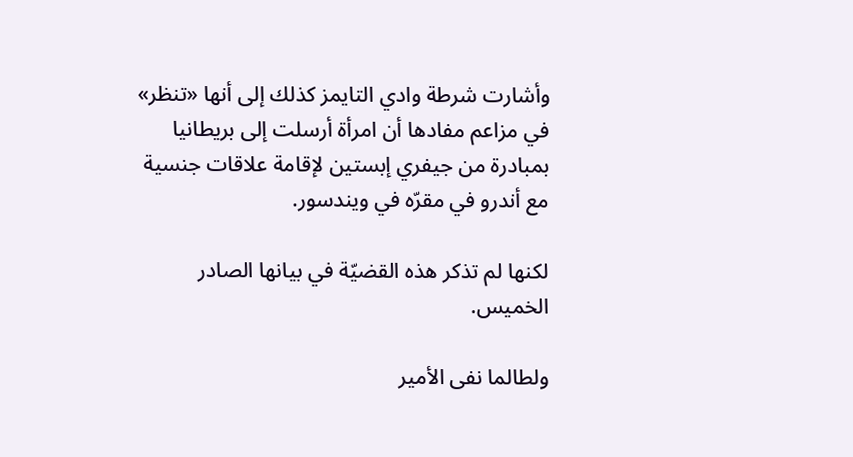وأشارت شرطة وادي التايمز كذلك إلى أنها «تنظر» في مزاعم مفادها أن امرأة أرسلت إلى بريطانيا بمبادرة من جيفري إبستين لإقامة علاقات جنسية مع أندرو في مقرّه في ويندسور.

لكنها لم تذكر هذه القضيّة في بيانها الصادر الخميس.

ولطالما نفى الأمير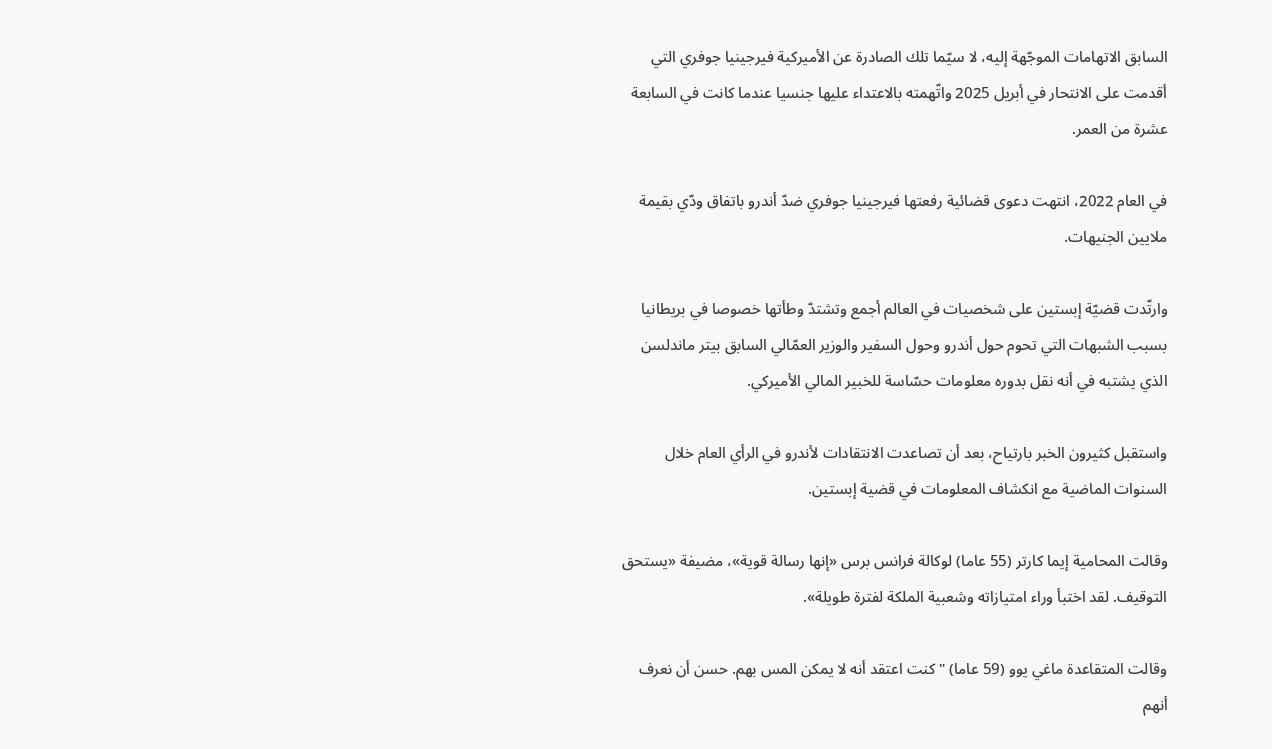السابق الاتهامات الموجّهة إليه، لا سيّما تلك الصادرة عن الأميركية فيرجينيا جوفري التي أقدمت على الانتحار في أبريل 2025 واتّهمته بالاعتداء عليها جنسيا عندما كانت في السابعة عشرة من العمر.

في العام 2022، انتهت دعوى قضائية رفعتها فيرجينيا جوفري ضدّ أندرو باتفاق ودّي بقيمة ملايين الجنيهات.

وارتّدت قضيّة إبستين على شخصيات في العالم أجمع وتشتدّ وطأتها خصوصا في بريطانيا بسبب الشبهات التي تحوم حول أندرو وحول السفير والوزير العمّالي السابق بيتر ماندلسن الذي يشتبه في أنه نقل بدوره معلومات حسّاسة للخبير المالي الأميركي.

واستقبل كثيرون الخبر بارتياح، بعد أن تصاعدت الانتقادات لأندرو في الرأي العام خلال السنوات الماضية مع انكشاف المعلومات في قضية إبستين.

وقالت المحامية إيما كارتر (55 عاما) لوكالة فرانس برس «إنها رسالة قوية»، مضيفة «يستحق التوقيف. لقد اختبأ وراء امتيازاته وشعبية الملكة لفترة طويلة».

وقالت المتقاعدة ماغي يوو (59 عاما) "كنت اعتقد أنه لا يمكن المس بهم. حسن أن نعرف أنهم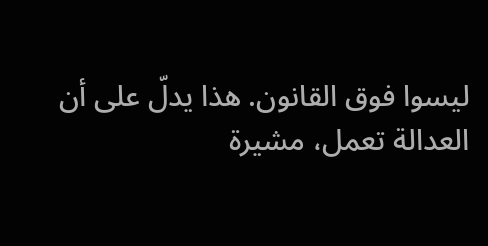ليسوا فوق القانون. هذا يدلّ على أن العدالة تعمل، مشيرة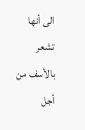الى أنها تشعر بالأسف من أجل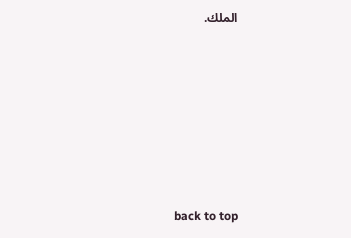الملك.







back to top